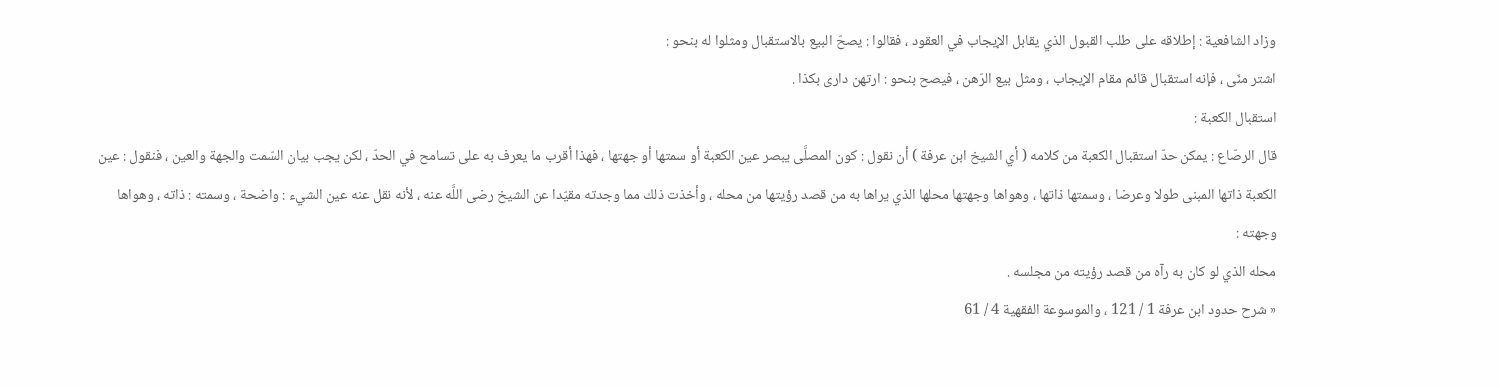وزاد الشافعية : إطلاقه على طلب القبول الذي يقابل الإيجاب في العقود ، فقالوا : يصحّ البيع بالاستقبال ومثلوا له بنحو :
اشتر منّى ، فإنه استقبال قائم مقام الإيجاب ، ومثل بيع الرّهن ، فيصح بنحو : ارتهن دارى بكذا .
استقبال الكعبة :
قال الرصّاع : يمكن حدّ استقبال الكعبة من كلامه ( أي الشيخ ابن عرفة ) أن نقول : كون المصلَّى يبصر عين الكعبة أو سمتها أو جهتها ، فهذا أقرب ما يعرف به على تسامح في الحدّ ، لكن يجب بيان السّمت والجهة والعين ، فنقول : عين الكعبة ذاتها المبنى طولا وعرضا ، وسمتها ذاتها ، وهواها وجهتها محلها الذي يراها به من قصد رؤيتها من محله ، وأخذت ذلك مما وجدته مقيّدا عن الشيخ رضى اللَّه عنه ، لأنه نقل عنه عين الشيء : واضحة ، وسمته : ذاته ، وهواها وجهته :
محله الذي لو كان به رآه من قصد رؤيته من مجلسه .
« شرح حدود ابن عرفة 1 / 121 ، والموسوعة الفقهية 4 / 61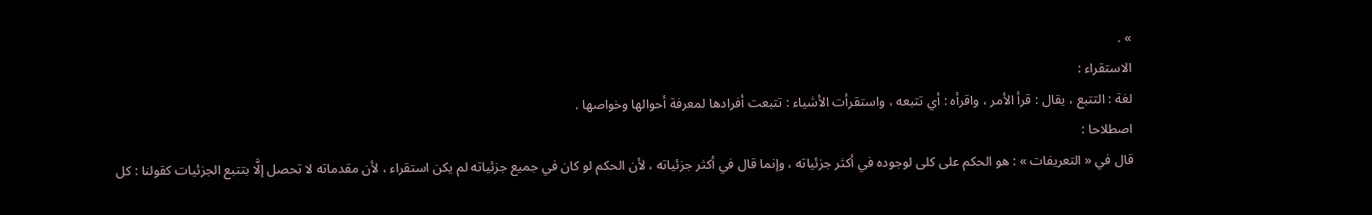» .
الاستقراء :
لغة : التتبع ، يقال : قرأ الأمر ، واقرأه : أي تتبعه ، واستقرأت الأشياء : تتبعت أفرادها لمعرفة أحوالها وخواصها .
اصطلاحا :
قال في « التعريفات » : هو الحكم على كلى لوجوده في أكثر جزئياته ، وإنما قال في أكثر جزئياته ، لأن الحكم لو كان في جميع جزئياته لم يكن استقراء ، لأن مقدماته لا تحصل إلَّا بتتبع الجزئيات كقولنا : كل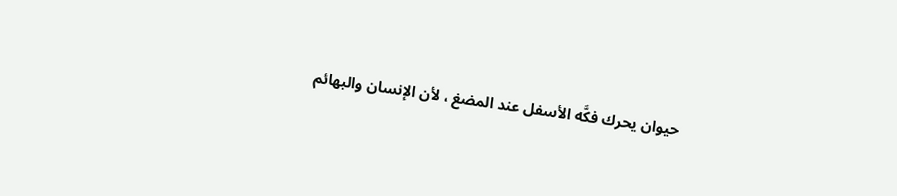حيوان يحرك فكَّه الأسفل عند المضغ ، لأن الإنسان والبهائم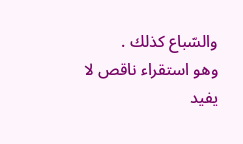والسّباع كذلك .
وهو استقراء ناقص لا يفيد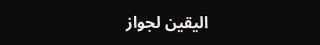اليقين لجواز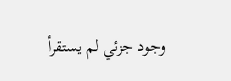وجود جزئي لم يستقرأ